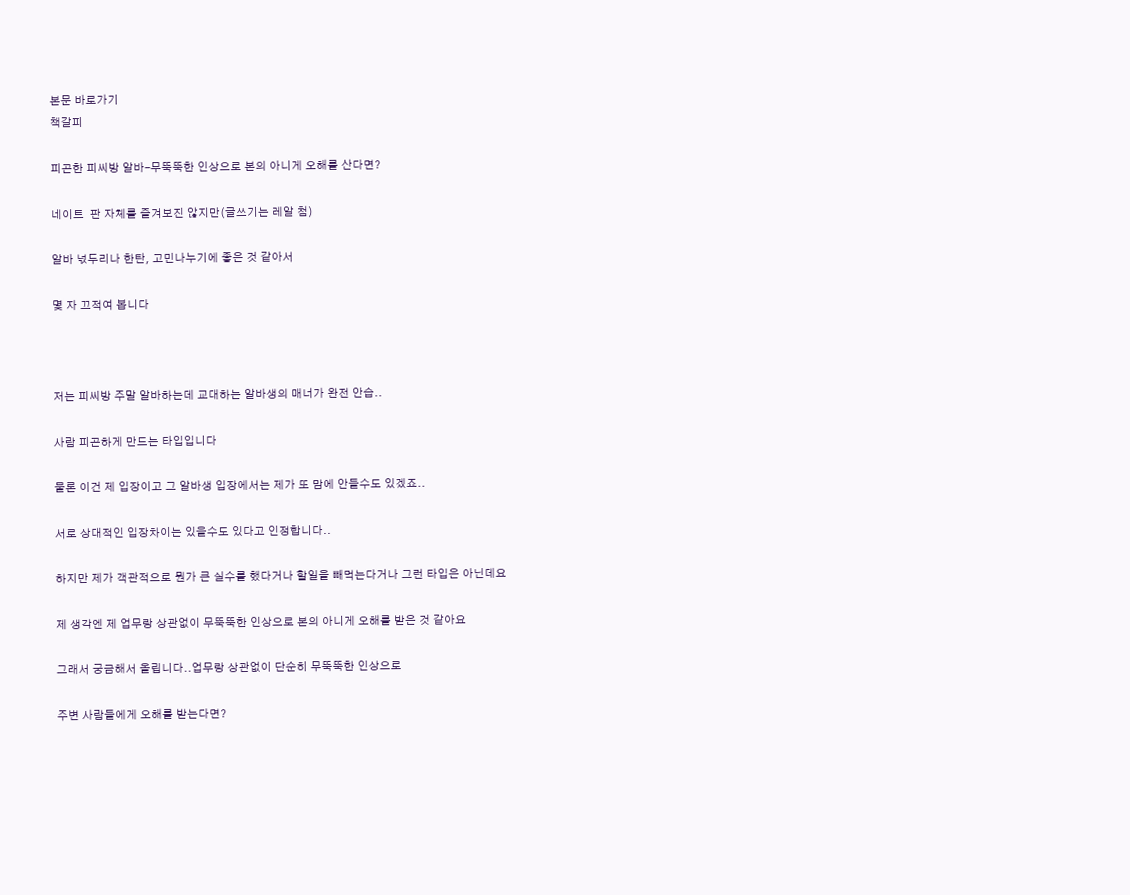본문 바로가기
책갈피

피곤한 피씨방 알바-무뚝뚝한 인상으로 본의 아니게 오해를 산다면?

네이트  판 자체를 즐겨보진 않지만(글쓰기는 레알 첨)

알바 넋두리나 한탄, 고민나누기에 좋은 것 같아서

몇 자 끄적여 봅니다



저는 피씨방 주말 알바하는데 교대하는 알바생의 매너가 완전 안습..

사람 피곤하게 만드는 타입입니다

물론 이건 제 입장이고 그 알바생 입장에서는 제가 또 맘에 안들수도 있겠죠..

서로 상대적인 입장차이는 있을수도 있다고 인정합니다..

하지만 제가 객관적으로 뭔가 큰 실수를 했다거나 할일을 빼먹는다거나 그런 타입은 아닌데요

제 생각엔 제 업무랑 상관없이 무뚝뚝한 인상으로 본의 아니게 오해를 받은 것 같아요

그래서 궁금해서 올립니다..업무랑 상관없이 단순히 무뚝뚝한 인상으로

주변 사람들에게 오해를 받는다면?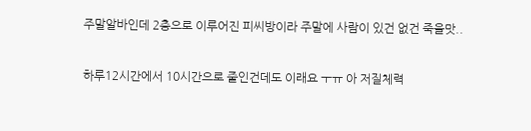주말알바인데 2층으로 이루어진 피씨방이라 주말에 사람이 있건 없건 죽을맛..

하루12시간에서 10시간으로 줄인건데도 이래요 ㅜㅠ 아 저질체력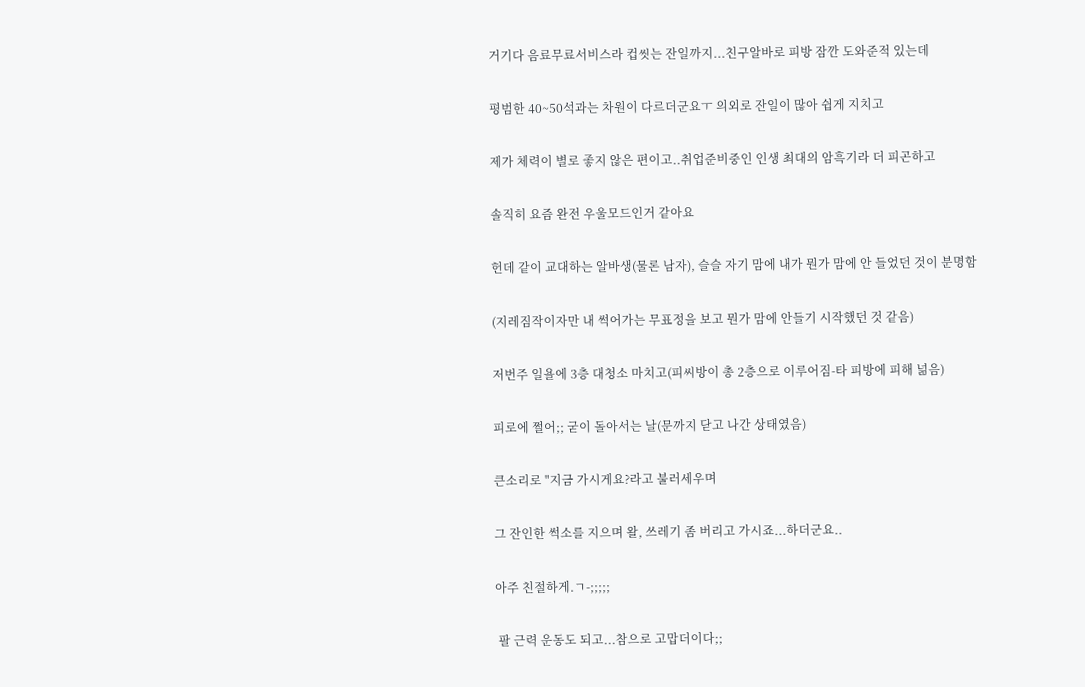거기다 음료무료서비스라 컵씻는 잔일까지...친구알바로 피방 잠깐 도와준적 있는데

평범한 40~50석과는 차원이 다르더군요ㅜ 의외로 잔일이 많아 쉽게 지치고

제가 체력이 별로 좋지 않은 편이고..취업준비중인 인생 최대의 암흑기라 더 피곤하고

솔직히 요즘 완전 우울모드인거 같아요

헌데 같이 교대하는 알바생(물론 남자), 슬슬 자기 맘에 내가 뭔가 맘에 안 들었던 것이 분명함

(지레짐작이자만 내 썩어가는 무표정을 보고 뭔가 맘에 안들기 시작했던 것 같음)

저번주 일욜에 3층 대청소 마치고(피씨방이 총 2층으로 이루어짐-타 피방에 피해 넒음)

피로에 쩔어;; 굳이 돌아서는 날(문까지 닫고 나간 상태였음)

큰소리로 "지금 가시게요?라고 불러세우며

그 잔인한 썩소를 지으며 왈, 쓰레기 좀 버리고 가시죠...하더군요..

아주 친절하게.ㄱ-;;;;;

 팔 근력 운동도 되고...참으로 고맙더이다;;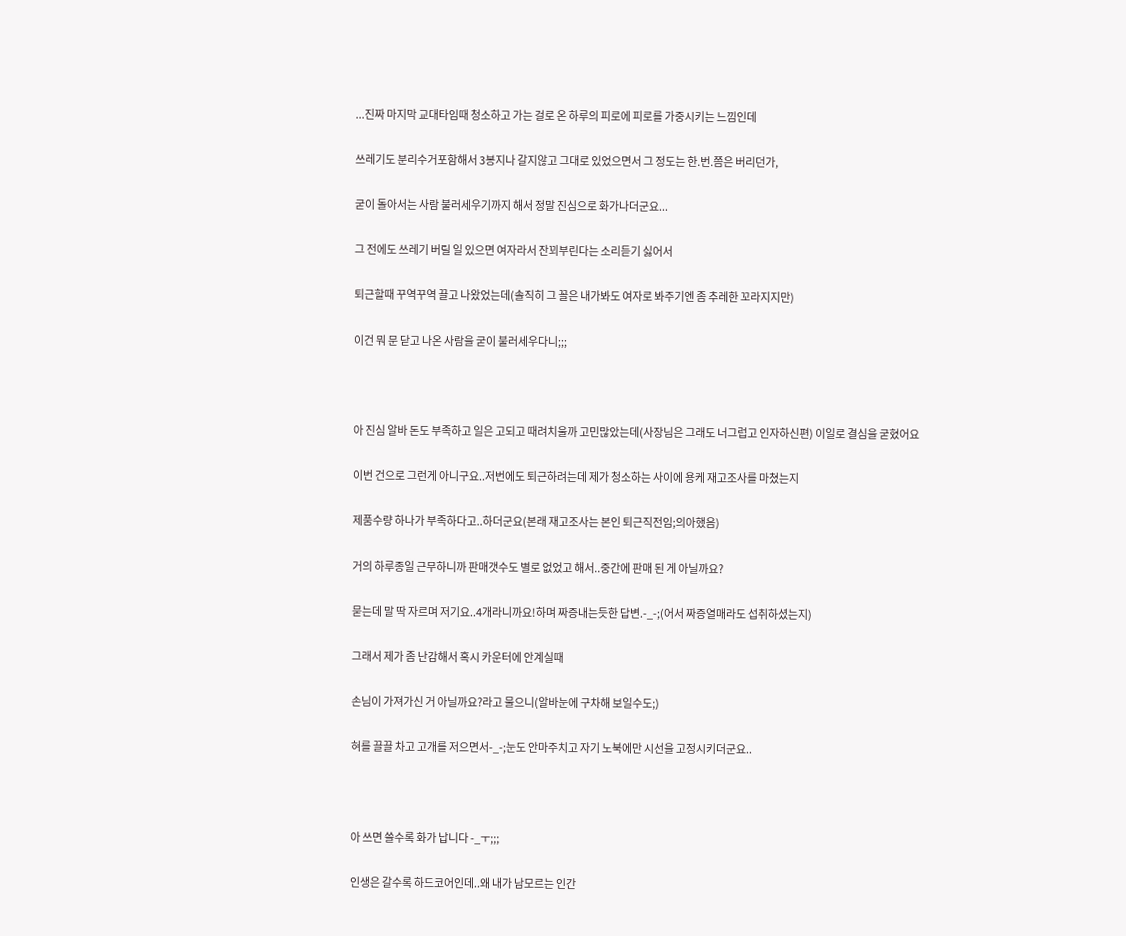...진짜 마지막 교대타임때 청소하고 가는 걸로 온 하루의 피로에 피로를 가중시키는 느낌인데

쓰레기도 분리수거포함해서 3봉지나 갈지않고 그대로 있었으면서 그 정도는 한.번.쯤은 버리던가,

굳이 돌아서는 사람 불러세우기까지 해서 정말 진심으로 화가나더군요...

그 전에도 쓰레기 버릴 일 있으면 여자라서 잔꾀부린다는 소리듣기 싫어서

퇴근할때 꾸역꾸역 끌고 나왔었는데(솔직히 그 꼴은 내가봐도 여자로 봐주기엔 좀 추레한 꼬라지지만)

이건 뭐 문 닫고 나온 사람을 굳이 불러세우다니;;;



아 진심 알바 돈도 부족하고 일은 고되고 때려치울까 고민많았는데(사장님은 그래도 너그럽고 인자하신편) 이일로 결심을 굳혔어요

이번 건으로 그런게 아니구요..저번에도 퇴근하려는데 제가 청소하는 사이에 용케 재고조사를 마쳤는지

제품수량 하나가 부족하다고..하더군요(본래 재고조사는 본인 퇴근직전임;의아했음)

거의 하루종일 근무하니까 판매갯수도 별로 없었고 해서..중간에 판매 된 게 아닐까요?

묻는데 말 딱 자르며 저기요..4개라니까요!하며 짜증내는듯한 답변.-_-;(어서 짜증열매라도 섭취하셨는지)

그래서 제가 좀 난감해서 혹시 카운터에 안계실때

손님이 가져가신 거 아닐까요?라고 물으니(알바눈에 구차해 보일수도;)

혀를 끌끌 차고 고개를 저으면서-_-;눈도 안마주치고 자기 노북에만 시선을 고정시키더군요..



아 쓰면 쓸수록 화가 납니다 -_ㅜ;;;

인생은 갈수록 하드코어인데..왜 내가 남모르는 인간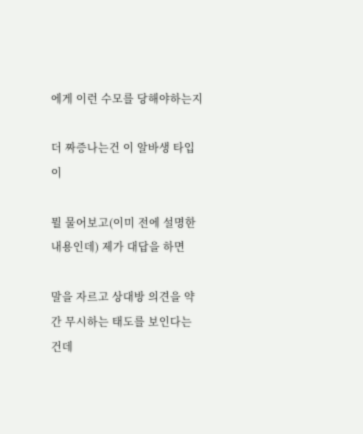에게 이런 수모를 당해야하는지

더 짜증나는건 이 알바생 타입이

뭘 물어보고(이미 전에 설명한 내용인데) 제가 대답을 하면

말을 자르고 상대방 의견을 약간 무시하는 태도를 보인다는 건데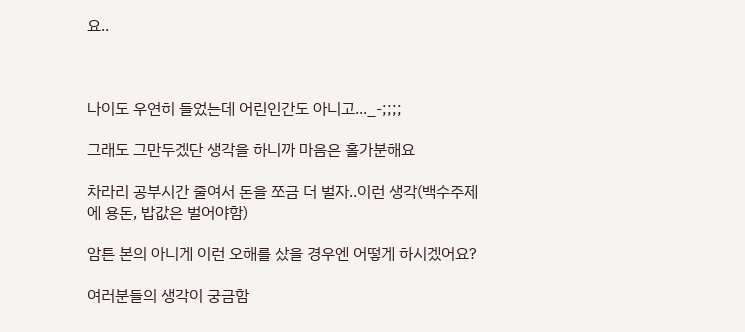요..



나이도 우연히 들었는데 어린인간도 아니고..._-;;;;

그래도 그만두겠단 생각을 하니까 마음은 홀가분해요

차라리 공부시간 줄여서 돈을 쪼금 더 벌자..이런 생각(백수주제에 용돈, 밥값은 벌어야함)

암튼 본의 아니게 이런 오해를 샀을 경우엔 어떻게 하시겠어요?

여러분들의 생각이 궁금함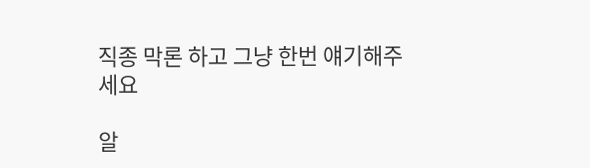직종 막론 하고 그냥 한번 얘기해주세요

알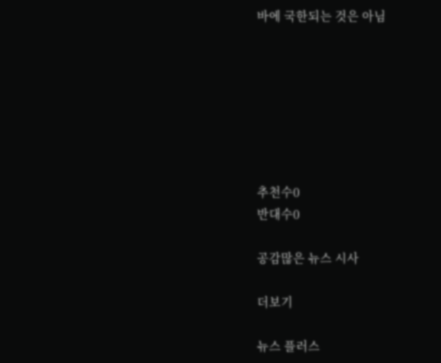바에 국한되는 것은 아님







추천수0
반대수0

공감많은 뉴스 시사

더보기

뉴스 플러스